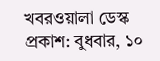খবরওয়ালা ডেস্ক
প্রকাশ: বুধবার, ১০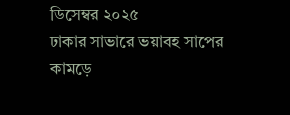ডিসেম্বর ২০২৫
ঢাকার সাভারে ভয়াবহ সাপের কামড়ে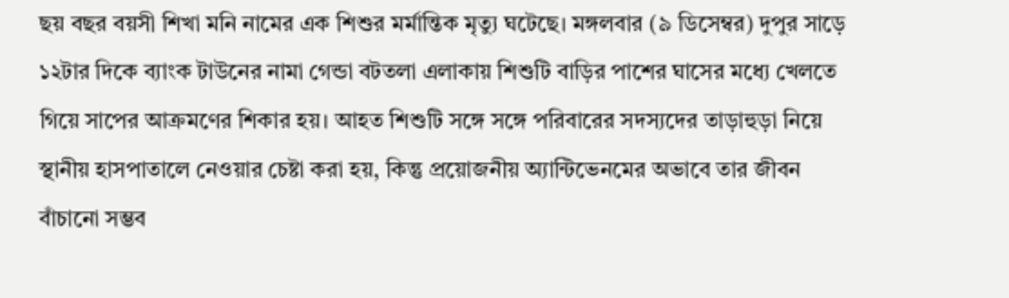ছয় বছর বয়সী শিখা মনি নামের এক শিশুর মর্মান্তিক মৃত্যু ঘটেছে। মঙ্গলবার (৯ ডিসেম্বর) দুপুর সাড়ে ১২টার দিকে ব্যাংক টাউনের নামা গেন্ডা বটতলা এলাকায় শিশুটি বাড়ির পাশের ঘাসের মধ্যে খেলতে গিয়ে সাপের আক্রমণের শিকার হয়। আহত শিশুটি সঙ্গে সঙ্গে পরিবারের সদস্যদের তাড়াহুড়া নিয়ে স্থানীয় হাসপাতালে নেওয়ার চেষ্টা করা হয়, কিন্তু প্রয়োজনীয় অ্যান্টিভেনমের অভাবে তার জীবন বাঁচানো সম্ভব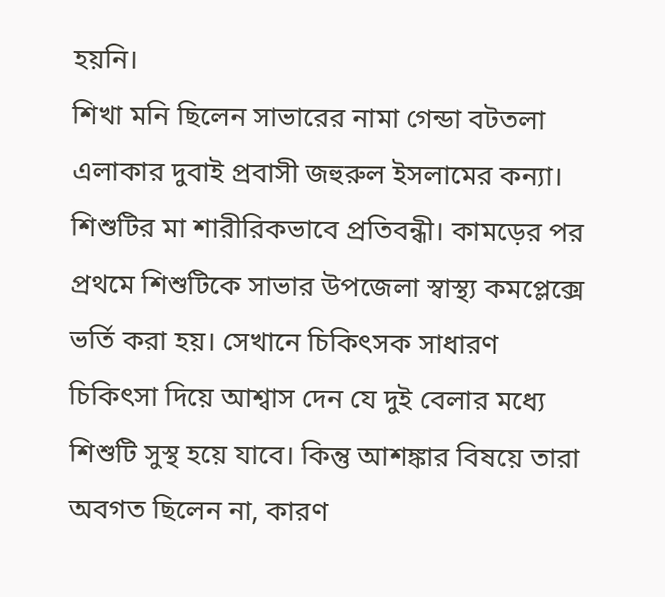হয়নি।
শিখা মনি ছিলেন সাভারের নামা গেন্ডা বটতলা এলাকার দুবাই প্রবাসী জহুরুল ইসলামের কন্যা। শিশুটির মা শারীরিকভাবে প্রতিবন্ধী। কামড়ের পর প্রথমে শিশুটিকে সাভার উপজেলা স্বাস্থ্য কমপ্লেক্সে ভর্তি করা হয়। সেখানে চিকিৎসক সাধারণ চিকিৎসা দিয়ে আশ্বাস দেন যে দুই বেলার মধ্যে শিশুটি সুস্থ হয়ে যাবে। কিন্তু আশঙ্কার বিষয়ে তারা অবগত ছিলেন না, কারণ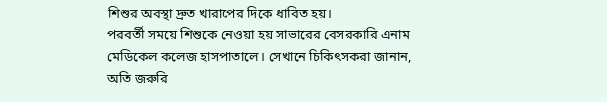শিশুর অবস্থা দ্রুত খারাপের দিকে ধাবিত হয়।
পরবর্তী সময়ে শিশুকে নেওয়া হয় সাভারের বেসরকারি এনাম মেডিকেল কলেজ হাসপাতালে। সেখানে চিকিৎসকরা জানান, অতি জরুরি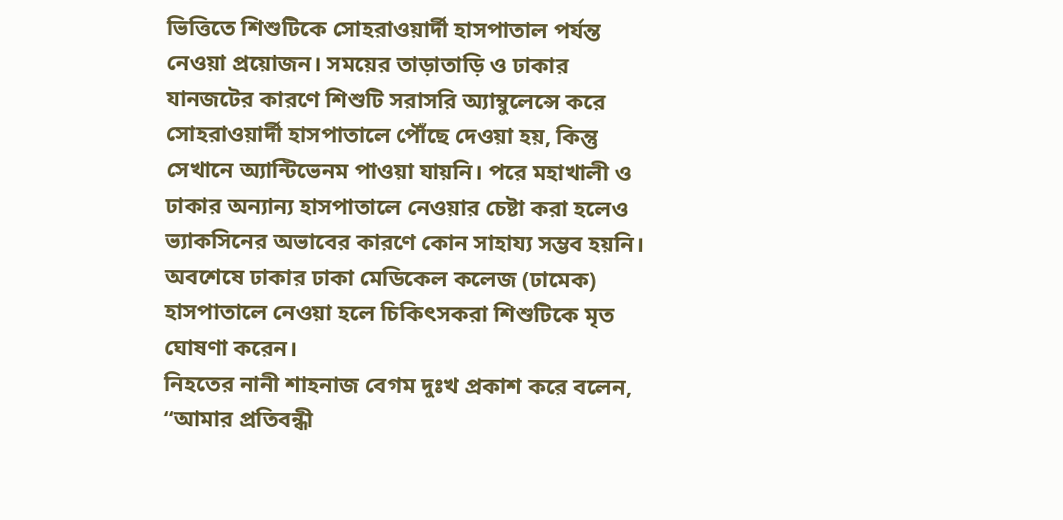ভিত্তিতে শিশুটিকে সোহরাওয়ার্দী হাসপাতাল পর্যন্ত নেওয়া প্রয়োজন। সময়ের তাড়াতাড়ি ও ঢাকার যানজটের কারণে শিশুটি সরাসরি অ্যাম্বুলেন্সে করে সোহরাওয়ার্দী হাসপাতালে পৌঁছে দেওয়া হয়, কিন্তু সেখানে অ্যান্টিভেনম পাওয়া যায়নি। পরে মহাখালী ও ঢাকার অন্যান্য হাসপাতালে নেওয়ার চেষ্টা করা হলেও ভ্যাকসিনের অভাবের কারণে কোন সাহায্য সম্ভব হয়নি। অবশেষে ঢাকার ঢাকা মেডিকেল কলেজ (ঢামেক) হাসপাতালে নেওয়া হলে চিকিৎসকরা শিশুটিকে মৃত ঘোষণা করেন।
নিহতের নানী শাহনাজ বেগম দুঃখ প্রকাশ করে বলেন, “আমার প্রতিবন্ধী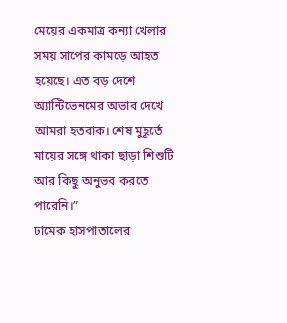মেয়ের একমাত্র কন্যা খেলার সময় সাপের কামড়ে আহত হয়েছে। এত বড় দেশে অ্যান্টিভেনমের অভাব দেখে আমরা হতবাক। শেষ মুহূর্তে মায়ের সঙ্গে থাকা ছাড়া শিশুটি আর কিছু অনুভব করতে পারেনি।”
ঢামেক হাসপাতালের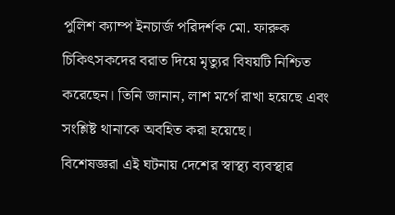পুলিশ ক্যাম্প ইনচার্জ পরিদর্শক মো. ফারুক চিকিৎসকদের বরাত দিয়ে মৃত্যুর বিষয়টি নিশ্চিত করেছেন। তিনি জানান, লাশ মর্গে রাখা হয়েছে এবং সংশ্লিষ্ট থানাকে অবহিত করা হয়েছে।
বিশেষজ্ঞরা এই ঘটনায় দেশের স্বাস্থ্য ব্যবস্থার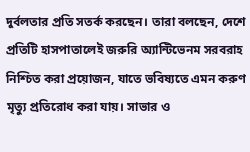দুর্বলতার প্রতি সতর্ক করছেন। তারা বলছেন, দেশে প্রতিটি হাসপাতালেই জরুরি অ্যান্টিভেনম সরবরাহ নিশ্চিত করা প্রয়োজন, যাতে ভবিষ্যতে এমন করুণ মৃত্যু প্রতিরোধ করা যায়। সাভার ও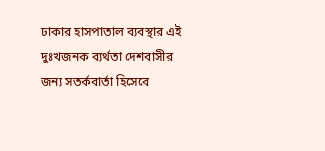ঢাকার হাসপাতাল ব্যবস্থার এই দুঃখজনক ব্যর্থতা দেশবাসীর জন্য সতর্কবার্তা হিসেবে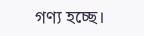গণ্য হচ্ছে।